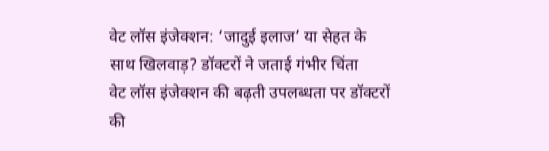वेट लॉस इंजेक्शन: ‘जादुई इलाज’ या सेहत के साथ खिलवाड़? डॉक्टरों ने जताई गंभीर चिंता
वेट लॉस इंजेक्शन की बढ़ती उपलब्धता पर डॉक्टरों की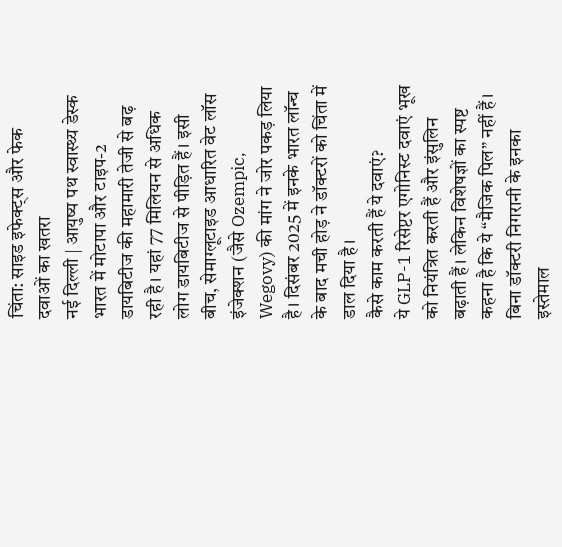चिंता: साइड इफेक्ट्स और फेक दवाओं का खतरा
नई दिल्ली | आयुष्य पथ स्वास्थ्य डेस्क
भारत में मोटापा और टाइप-2 डायबिटीज की महामारी तेजी से बढ़ रही है। यहां 77 मिलियन से अधिक लोग डायबिटीज से पीड़ित हैं। इसी बीच, सेमाग्लूटाइड आधारित वेट लॉस इंजेक्शन (जैसे Ozempic, Wegovy) की मांग ने जोर पकड़ लिया है। दिसंबर 2025 में इनके भारत लॉन्च के बाद मची होड़ ने डॉक्टरों को चिंता में डाल दिया है।
कैसे काम करती हैं ये दवाएं?
ये GLP-1 रिसेप्टर एगोनिस्ट दवाएं भूख को नियंत्रित करती हैं और इंसुलिन बढ़ाती हैं। लेकिन विशेषज्ञों का स्पष्ट कहना है कि ये “मैजिक पिल” नहीं हैं। बिना डॉक्टरी निगरानी के इनका इस्तेमाल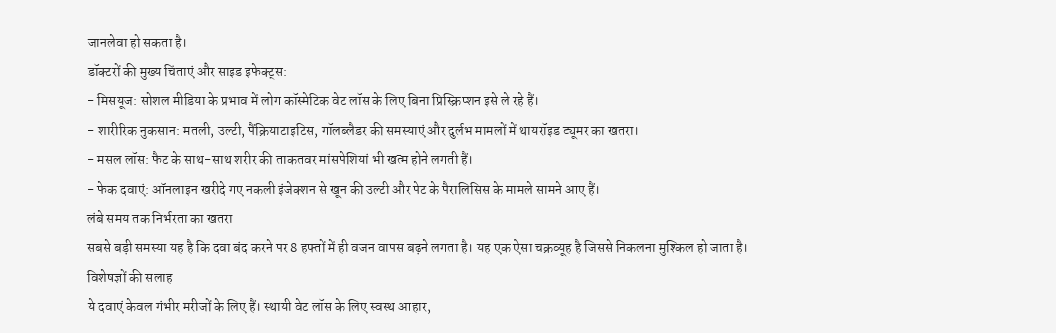जानलेवा हो सकता है।
डॉक्टरों की मुख्य चिंताएं और साइड इफेक्ट्स:
- मिसयूज: सोशल मीडिया के प्रभाव में लोग कॉस्मेटिक वेट लॉस के लिए बिना प्रिस्क्रिप्शन इसे ले रहे हैं।
- शारीरिक नुकसान: मतली, उल्टी, पैंक्रियाटाइटिस, गॉलब्लैडर की समस्याएं और दुर्लभ मामलों में थायरॉइड ट्यूमर का खतरा।
- मसल लॉस: फैट के साथ-साथ शरीर की ताकतवर मांसपेशियां भी खत्म होने लगती हैं।
- फेक दवाएं: ऑनलाइन खरीदे गए नकली इंजेक्शन से खून की उल्टी और पेट के पैरालिसिस के मामले सामने आए हैं।
लंबे समय तक निर्भरता का खतरा
सबसे बड़ी समस्या यह है कि दवा बंद करने पर 8 हफ्तों में ही वजन वापस बढ़ने लगता है। यह एक ऐसा चक्रव्यूह है जिससे निकलना मुश्किल हो जाता है।
विशेषज्ञों की सलाह
ये दवाएं केवल गंभीर मरीजों के लिए हैं। स्थायी वेट लॉस के लिए स्वस्थ आहार,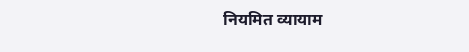नियमित व्यायाम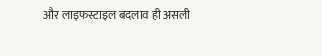और लाइफस्टाइल बदलाव ही असली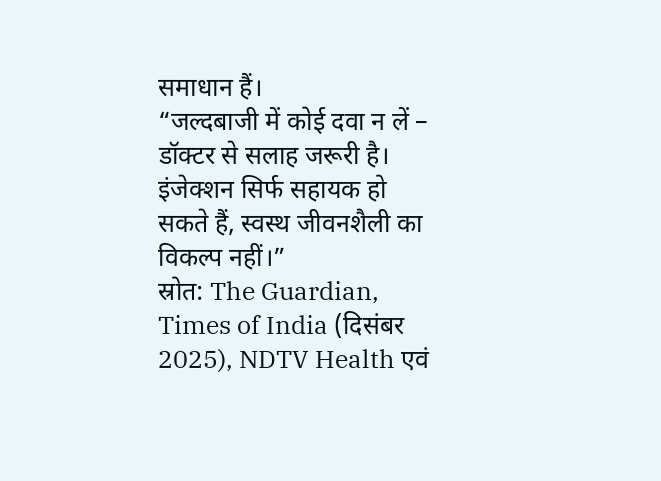समाधान हैं।
“जल्दबाजी में कोई दवा न लें – डॉक्टर से सलाह जरूरी है। इंजेक्शन सिर्फ सहायक हो सकते हैं, स्वस्थ जीवनशैली का विकल्प नहीं।”
स्रोत: The Guardian, Times of India (दिसंबर 2025), NDTV Health एवं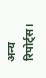अन्य रिपोर्ट्स।